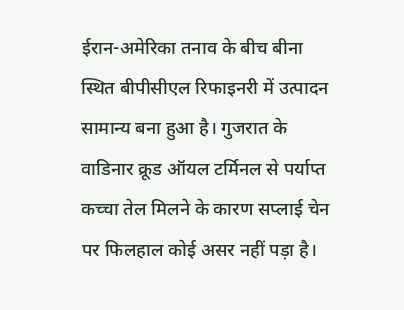ईरान-अमेरिका तनाव के बीच बीना स्थित बीपीसीएल रिफाइनरी में उत्पादन सामान्य बना हुआ है। गुजरात के वाडिनार क्रूड ऑयल टर्मिनल से पर्याप्त कच्चा तेल मिलने के कारण सप्लाई चेन पर फिलहाल कोई असर नहीं पड़ा है।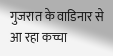गुजरात के वाडिनार से आ रहा कच्चा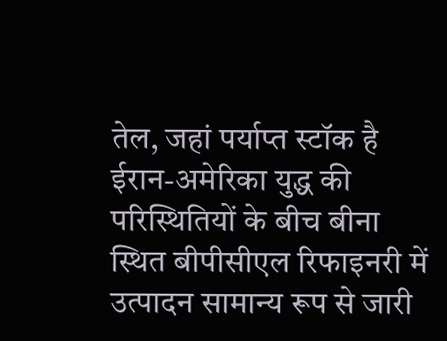तेल, जहां पर्याप्त स्टॉक है
ईरान-अमेरिका युद्ध की परिस्थितियों के बीच बीना स्थित बीपीसीएल रिफाइनरी में उत्पादन सामान्य रूप से जारी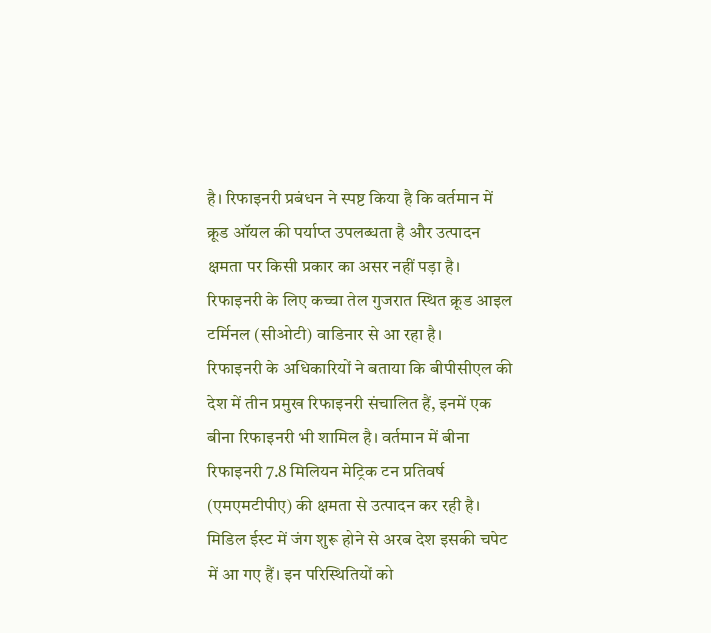है। रिफाइनरी प्रबंधन ने स्पष्ट किया है कि वर्तमान में क्रूड ऑयल की पर्याप्त उपलब्धता है और उत्पादन क्षमता पर किसी प्रकार का असर नहीं पड़ा है। रिफाइनरी के लिए कच्चा तेल गुजरात स्थित क्रूड आइल टर्मिनल (सीओटी) वाडिनार से आ रहा है।
रिफाइनरी के अधिकारियों ने बताया कि बीपीसीएल की देश में तीन प्रमुख रिफाइनरी संचालित हैं, इनमें एक बीना रिफाइनरी भी शामिल है। वर्तमान में बीना रिफाइनरी 7.8 मिलियन मेट्रिक टन प्रतिवर्ष (एमएमटीपीए) की क्षमता से उत्पादन कर रही है। मिडिल ईस्ट में जंग शुरू होने से अरब देश इसकी चपेट में आ गए हैं। इन परिस्थितियों को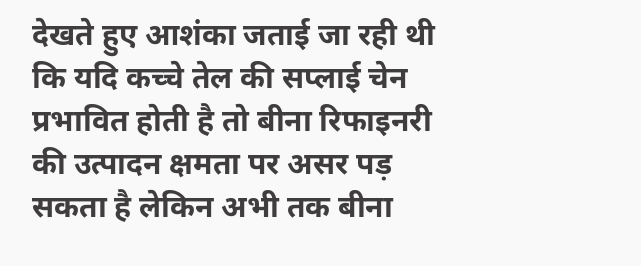देखते हुए आशंका जताई जा रही थी कि यदि कच्चे तेल की सप्लाई चेन प्रभावित होती है तो बीना रिफाइनरी की उत्पादन क्षमता पर असर पड़ सकता है लेकिन अभी तक बीना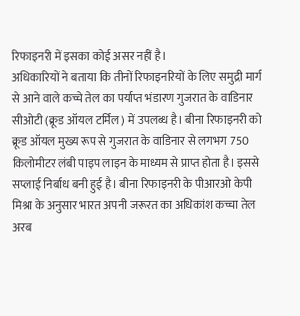रिफाइनरी में इसका कोई असर नहीं है।
अधिकारियों ने बताया कि तीनों रिफाइनरियों के लिए समुद्री मार्ग से आने वाले कच्चे तेल का पर्याप्त भंडारण गुजरात के वाडिनार सीओटी (क्रूड ऑयल टर्मिल) में उपलब्ध है। बीना रिफाइनरी को क्रूड ऑयल मुख्य रूप से गुजरात के वाडिनार से लगभग 750 किलोमीटर लंबी पाइप लाइन के माध्यम से प्राप्त होता है। इससे सप्लाई निर्बाध बनी हुई है। बीना रिफाइनरी के पीआरओ केपी मिश्रा के अनुसार भारत अपनी जरूरत का अधिकांश कच्चा तेल अरब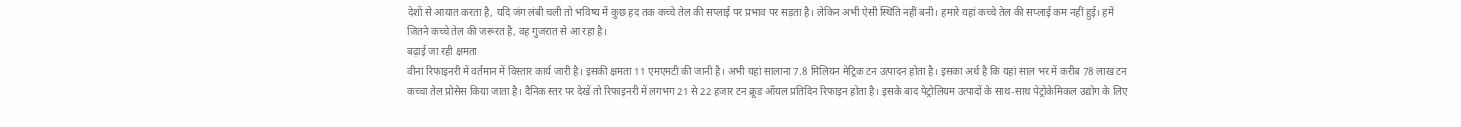देशों से आयात करता है, यदि जंग लंबी चली तो भविष्य में कुछ हद तक कच्चे तेल की सप्लाई पर प्रभाव पर सड़ता है। लेकिन अभी ऐसी स्थिति नहीं बनी। हमारे यहां कच्चे तेल की सप्लाई कम नहीं हुई। हमें जितने कच्चे तेल की जरूरत है, वह गुजरात से आ रहा है।
बढ़ाई जा रही क्षमता
वीना रिफाइनरी में वर्तमान में विस्तार कार्य जारी है। इसकी क्षमता 11 एमएमटी की जानी है। अभी यहां सालाना 7.8 मिलियन मेट्रिक टन उत्पादन होता है। इसका अर्थ है कि यहां साल भर में करीब 78 लाख टन कच्चा तेल प्रोसेस किया जाता है। दैनिक स्तर पर देखें तो रिफाइनरी में लगभग 21 से 22 हजार टन क्रूड ऑयल प्रतिदिन रिफाइन होता है। इसके बाद पेट्रोलियम उत्पादों के साथ-साथ पेट्रोकेमिकल उद्योग के लिए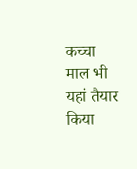कच्चा माल भी यहां तैयार किया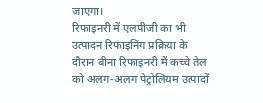जाएगा।
रिफाइनरी में एलपीजी का भी उत्पादन रिफाइनिंग प्रक्रिया के दौरान बीना रिफाइनरी में कच्चे तेल को अलग-अलग पेट्रोलियम उत्पादों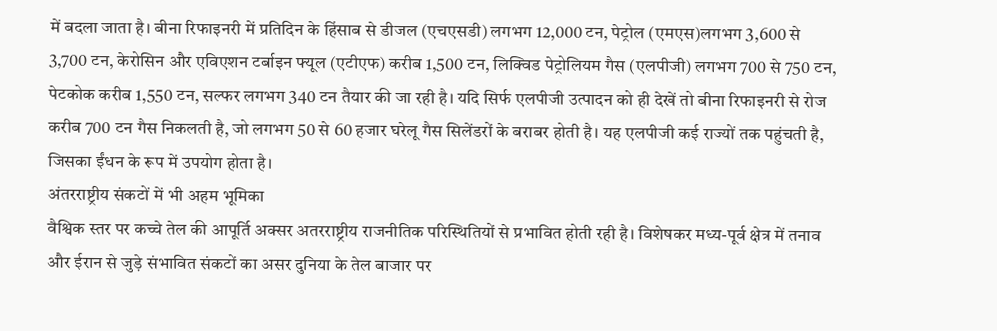में बदला जाता है। बीना रिफाइनरी में प्रतिदिन के हिंसाब से डीजल (एचएसडी) लगभग 12,000 टन, पेट्रोल (एमएस)लगभग 3,600 से 3,700 टन, केरोसिन और एविएशन टर्बाइन फ्यूल (एटीएफ) करीब 1,500 टन, लिक्विड पेट्रोलियम गैस (एलपीजी) लगभग 700 से 750 टन, पेटकोक करीब 1,550 टन, सल्फर लगभग 340 टन तैयार की जा रही है। यदि सिर्फ एलपीजी उत्पादन को ही देखें तो बीना रिफाइनरी से रोज करीब 700 टन गैस निकलती है, जो लगभग 50 से 60 हजार घरेलू गैस सिलेंडरों के बराबर होती है। यह एलपीजी कई राज्यों तक पहुंचती है, जिसका ईंधन के रूप में उपयोग होता है।
अंतरराष्ट्रीय संकटों में भी अहम भूमिका
वैश्विक स्तर पर कच्चे तेल की आपूर्ति अक्सर अतरराष्ट्रीय राजनीतिक परिस्थितियों से प्रभावित होती रही है। विशेषकर मध्य-पूर्व क्षेत्र में तनाव और ईरान से जुड़े संभावित संकटों का असर दुनिया के तेल बाजार पर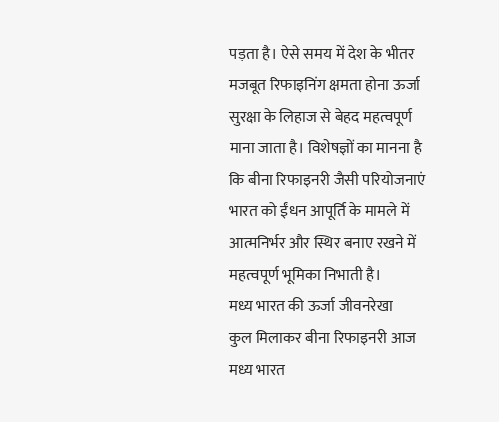पड़ता है। ऐसे समय में देश के भीतर मजबूत रिफाइनिंग क्षमता होना ऊर्जा सुरक्षा के लिहाज से बेहद महत्वपूर्ण माना जाता है। विशेषज्ञों का मानना है कि बीना रिफाइनरी जैसी परियोजनाएं भारत को ईंधन आपूर्ति के मामले में आत्मनिर्भर और स्थिर बनाए रखने में महत्वपूर्ण भूमिका निभाती है।
मध्य भारत की ऊर्जा जीवनरेखा
कुल मिलाकर बीना रिफाइनरी आज मध्य भारत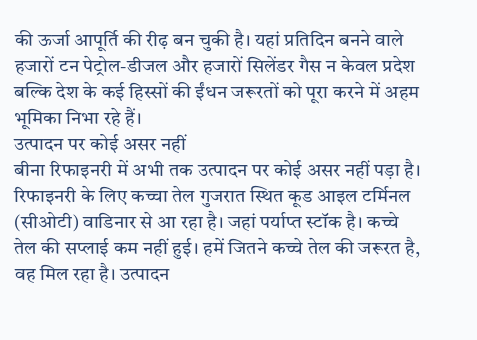की ऊर्जा आपूर्ति की रीढ़ बन चुकी है। यहां प्रतिदिन बनने वाले हजारों टन पेट्रोल-डीजल और हजारों सिलेंडर गैस न केवल प्रदेश बल्कि देश के कई हिस्सों की ईंधन जरूरतों को पूरा करने में अहम भूमिका निभा रहे हैं।
उत्पादन पर कोई असर नहीं
बीना रिफाइनरी में अभी तक उत्पादन पर कोई असर नहीं पड़ा है। रिफाइनरी के लिए कच्चा तेल गुजरात स्थित कूड आइल टर्मिनल (सीओटी) वाडिनार से आ रहा है। जहां पर्याप्त स्टॉक है। कच्चे तेल की सप्लाई कम नहीं हुई। हमें जितने कच्चे तेल की जरूरत है, वह मिल रहा है। उत्पादन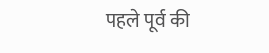पहले पूर्व की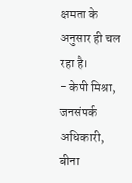क्षमता के अनुसार ही चल रहा है।
- केपी मिश्रा, जनसंपर्क अधिकारी, बीना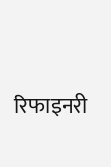रिफाइनरी